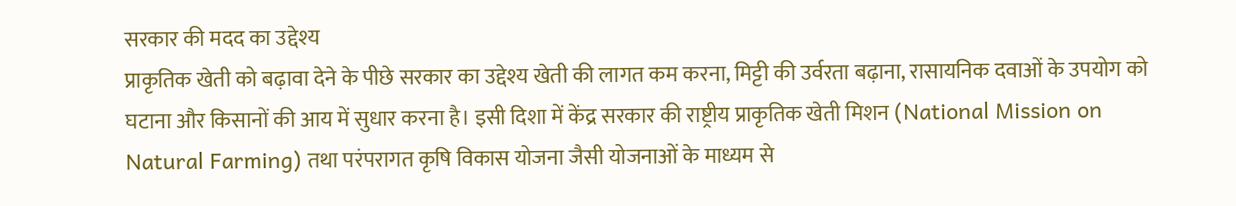सरकार की मदद का उद्देश्य
प्राकृतिक खेती को बढ़ावा देने के पीछे सरकार का उद्देश्य खेती की लागत कम करना, मिट्टी की उर्वरता बढ़ाना, रासायनिक दवाओं के उपयोग को घटाना और किसानों की आय में सुधार करना है। इसी दिशा में केंद्र सरकार की राष्ट्रीय प्राकृतिक खेती मिशन (National Mission on Natural Farming) तथा परंपरागत कृषि विकास योजना जैसी योजनाओं के माध्यम से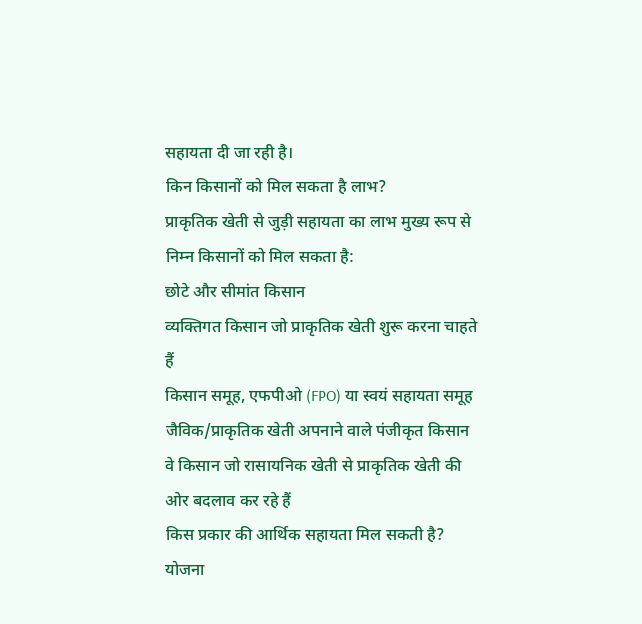सहायता दी जा रही है।
किन किसानों को मिल सकता है लाभ?
प्राकृतिक खेती से जुड़ी सहायता का लाभ मुख्य रूप से निम्न किसानों को मिल सकता है:
छोटे और सीमांत किसान
व्यक्तिगत किसान जो प्राकृतिक खेती शुरू करना चाहते हैं
किसान समूह, एफपीओ (FPO) या स्वयं सहायता समूह
जैविक/प्राकृतिक खेती अपनाने वाले पंजीकृत किसान
वे किसान जो रासायनिक खेती से प्राकृतिक खेती की ओर बदलाव कर रहे हैं
किस प्रकार की आर्थिक सहायता मिल सकती है?
योजना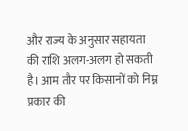और राज्य के अनुसार सहायता की राशि अलग-अलग हो सकती है। आम तौर पर किसानों को निम्न प्रकार की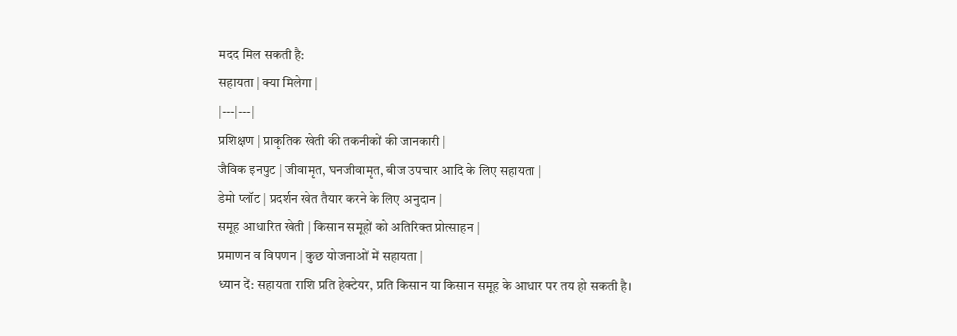मदद मिल सकती है:
सहायता | क्या मिलेगा |
|---|---|
प्रशिक्षण | प्राकृतिक खेती की तकनीकों की जानकारी |
जैविक इनपुट | जीवामृत, घनजीवामृत, बीज उपचार आदि के लिए सहायता |
डेमो प्लॉट | प्रदर्शन खेत तैयार करने के लिए अनुदान |
समूह आधारित खेती | किसान समूहों को अतिरिक्त प्रोत्साहन |
प्रमाणन व विपणन | कुछ योजनाओं में सहायता |
ध्यान दें: सहायता राशि प्रति हेक्टेयर, प्रति किसान या किसान समूह के आधार पर तय हो सकती है।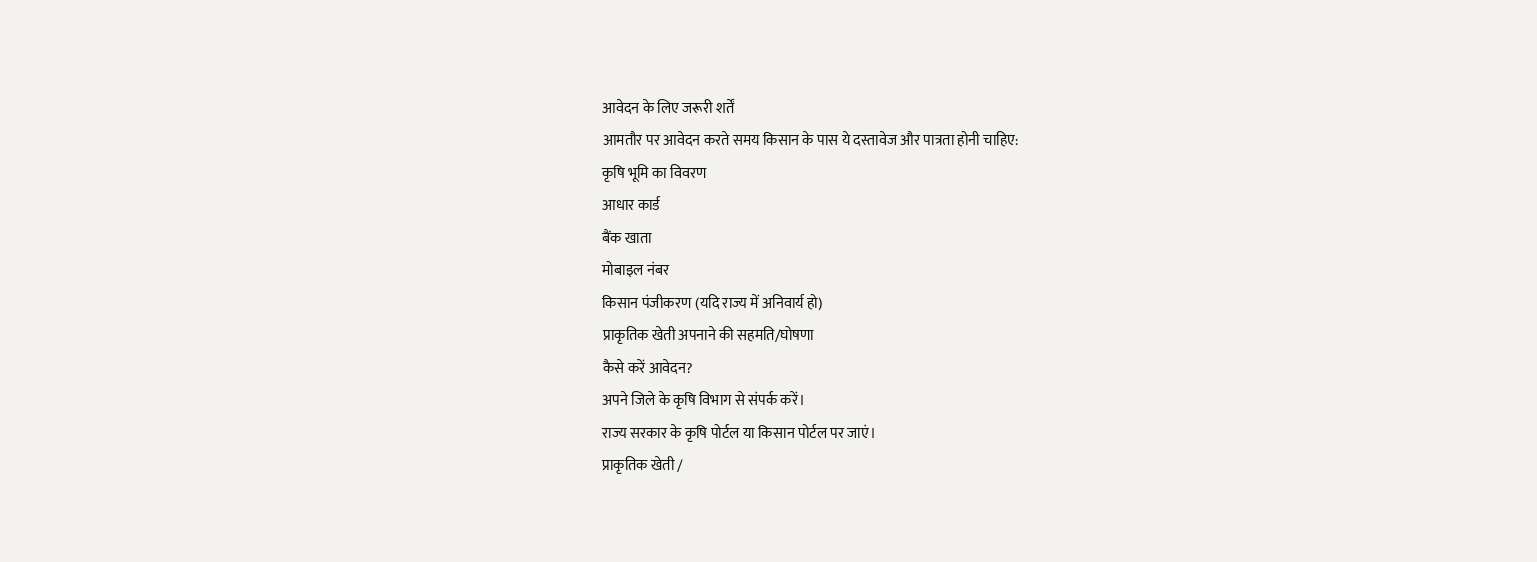आवेदन के लिए जरूरी शर्तें
आमतौर पर आवेदन करते समय किसान के पास ये दस्तावेज और पात्रता होनी चाहिए:
कृषि भूमि का विवरण
आधार कार्ड
बैंक खाता
मोबाइल नंबर
किसान पंजीकरण (यदि राज्य में अनिवार्य हो)
प्राकृतिक खेती अपनाने की सहमति/घोषणा
कैसे करें आवेदन?
अपने जिले के कृषि विभाग से संपर्क करें।
राज्य सरकार के कृषि पोर्टल या किसान पोर्टल पर जाएं।
प्राकृतिक खेती /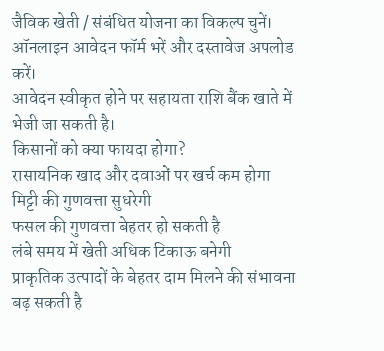जैविक खेती / संबंधित योजना का विकल्प चुनें।
ऑनलाइन आवेदन फॉर्म भरें और दस्तावेज अपलोड करें।
आवेदन स्वीकृत होने पर सहायता राशि बैंक खाते में भेजी जा सकती है।
किसानों को क्या फायदा होगा?
रासायनिक खाद और दवाओं पर खर्च कम होगा
मिट्टी की गुणवत्ता सुधरेगी
फसल की गुणवत्ता बेहतर हो सकती है
लंबे समय में खेती अधिक टिकाऊ बनेगी
प्राकृतिक उत्पादों के बेहतर दाम मिलने की संभावना बढ़ सकती है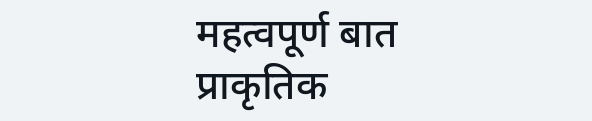महत्वपूर्ण बात
प्राकृतिक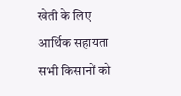खेती के लिए आर्थिक सहायता सभी किसानों को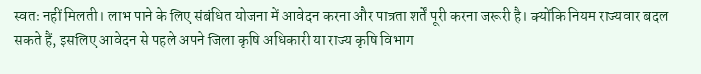स्वतः नहीं मिलती। लाभ पाने के लिए संबंधित योजना में आवेदन करना और पात्रता शर्तें पूरी करना जरूरी है। क्योंकि नियम राज्यवार बदल सकते हैं, इसलिए आवेदन से पहले अपने जिला कृषि अधिकारी या राज्य कृषि विभाग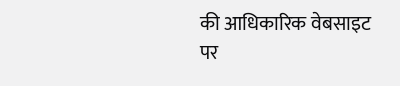की आधिकारिक वेबसाइट पर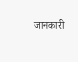जानकारी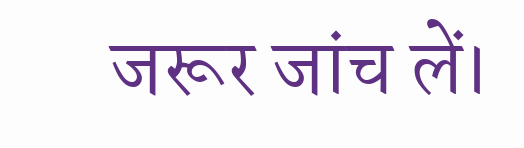जरूर जांच लें।